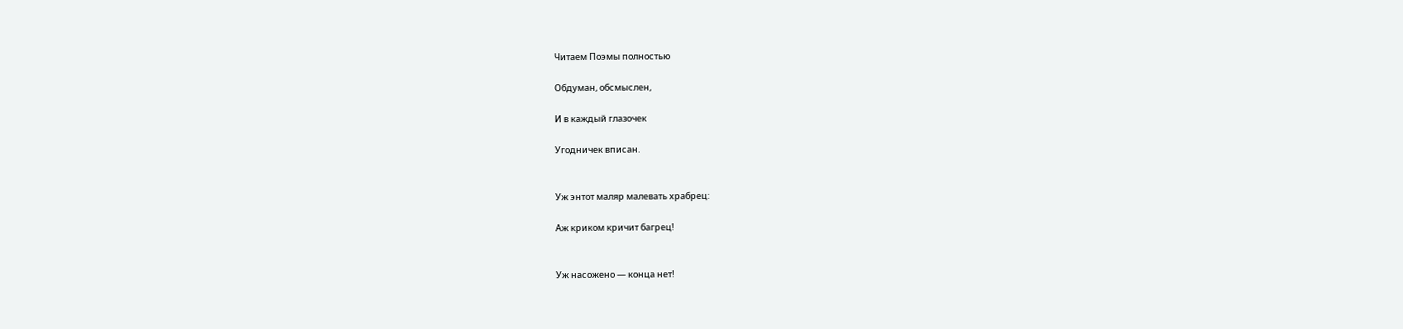Читаем Поэмы полностью

Обдуман, обсмыслен,

И в каждый глазочек

Угодничек вписан.


Уж энтот маляр малевать храбрец:

Аж криком кричит багрец!


Уж насожено — конца нет!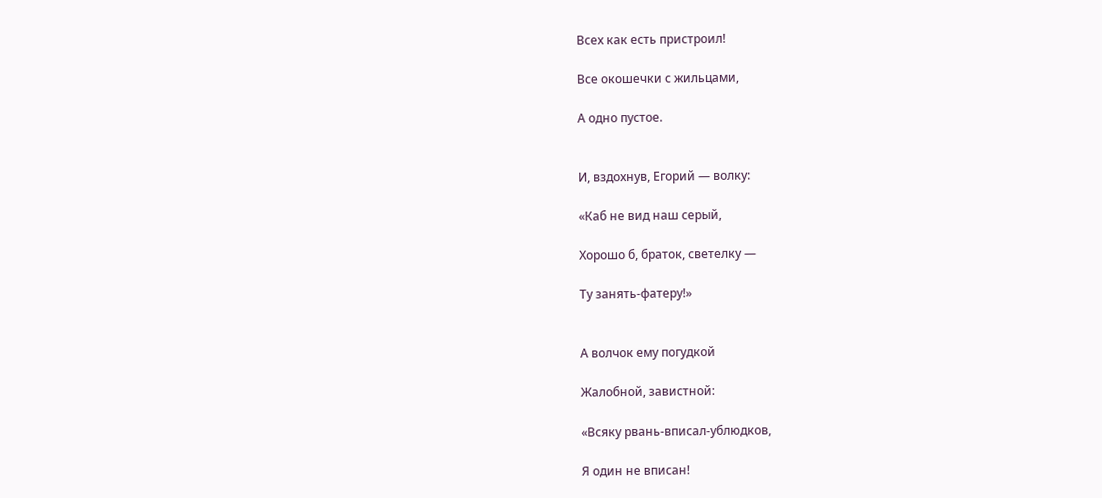Всех как есть пристроил!

Все окошечки с жильцами,

А одно пустое.


И, вздохнув, Егорий — волку:

«Каб не вид наш серый,

Хорошо б, браток, светелку —

Ту занять-фатеру!»


А волчок ему погудкой

Жалобной, завистной:

«Всяку рвань-вписал-ублюдков,

Я один не вписан!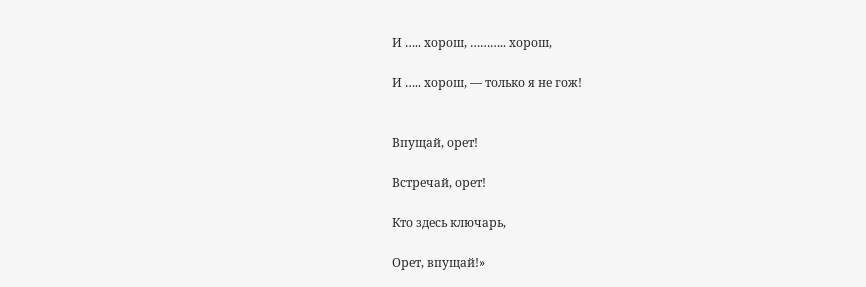И ….. хорош, ……….. хорош,

И ….. хорош, — только я не гож!


Впущай, орет!

Встречай, орет!

Кто здесь ключарь,

Орет, впущай!»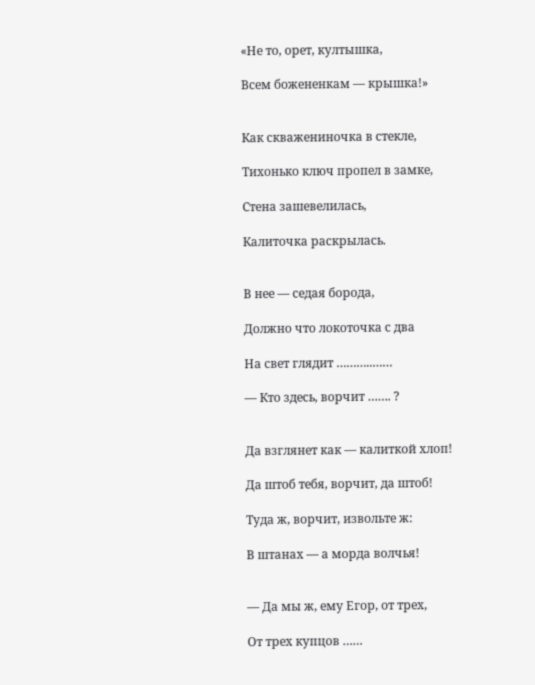«Не то, орет, култышка,

Всем божененкам — крышка!»


Как скважениночка в стекле,

Тихонько ключ пропел в замке,

Стена зашевелилась,

Калиточка раскрылась.


В нее — седая борода,

Должно что локоточка с два

На свет глядит ………..……

— Кто здесь, ворчит ……. ?


Да взглянет как — калиткой хлоп!

Да штоб тебя, ворчит, да штоб!

Туда ж, ворчит, извольте ж:

В штанах — а морда волчья!


— Да мы ж, ему Егор, от трех,

От трех купцов ……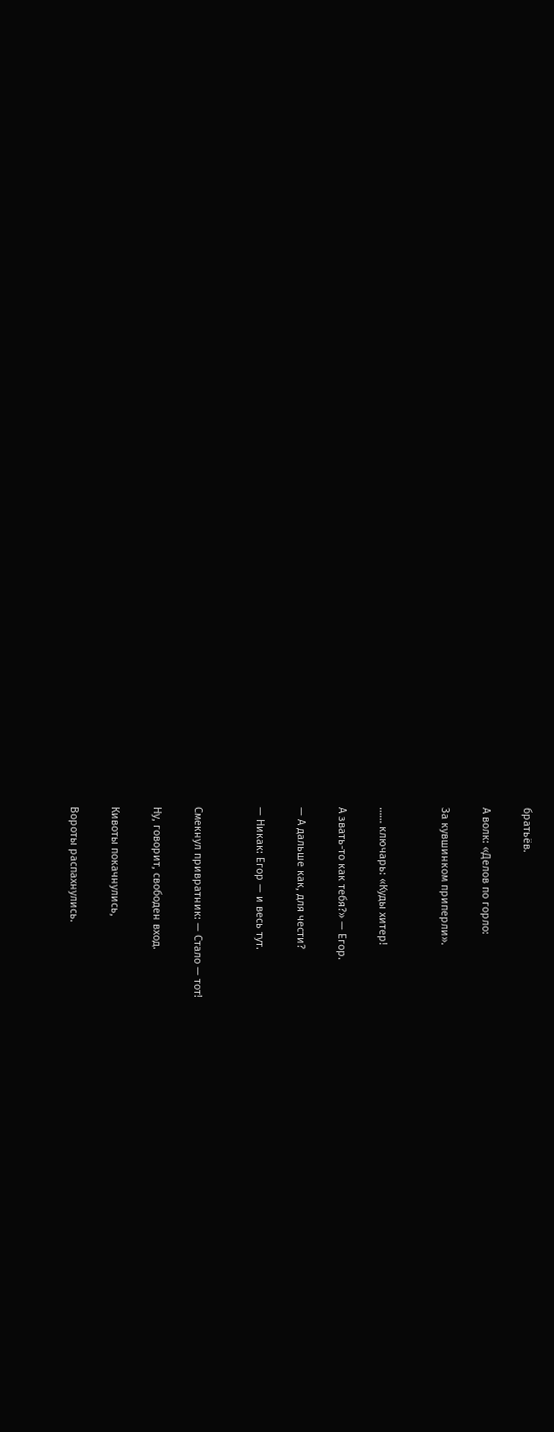братьёв.

А волк: «Делов по горло:

За кувшинком приперли».


…… ключарь: «Куды хитер!

А звать-то как тебя?» — Егор.

— А дальше как, для чести?

— Никак: Егор — и весь тут.


Смекнул привратник: — Стало — тот!

Ну, говорит, свободен вход.

Кивоты покачнулись,

Вороты распахнулись.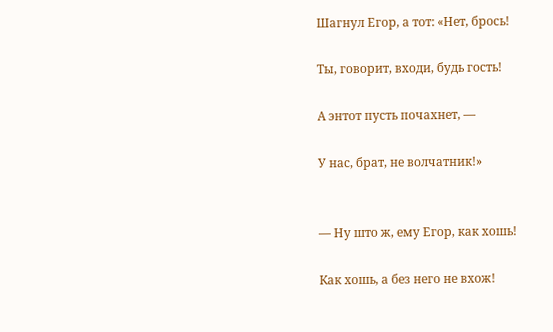Шагнул Егор, а тот: «Нет, брось!

Ты, говорит, входи, будь гость!

А энтот пусть почахнет, —

У нас, брат, не волчатник!»


— Ну што ж, ему Егор, как хошь!

Как хошь, а без него не вхож!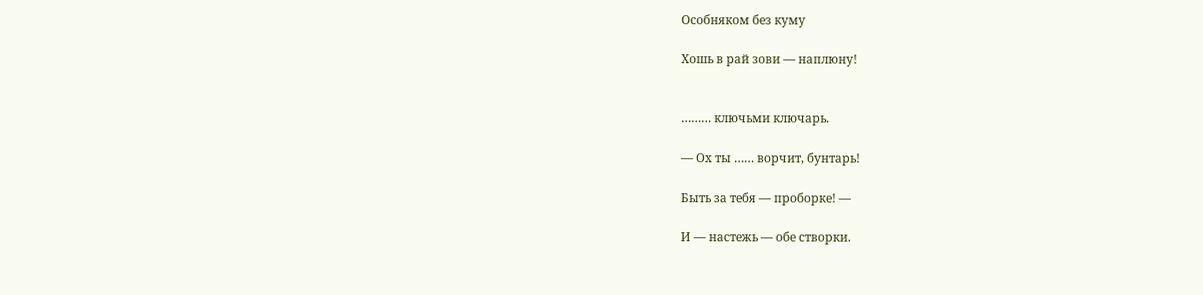Особняком без куму

Хошь в рай зови — наплюну!


……… ключьми ключарь.

— Ох ты …… ворчит, бунтарь!

Быть за тебя — проборке! —

И — настежь — обе створки.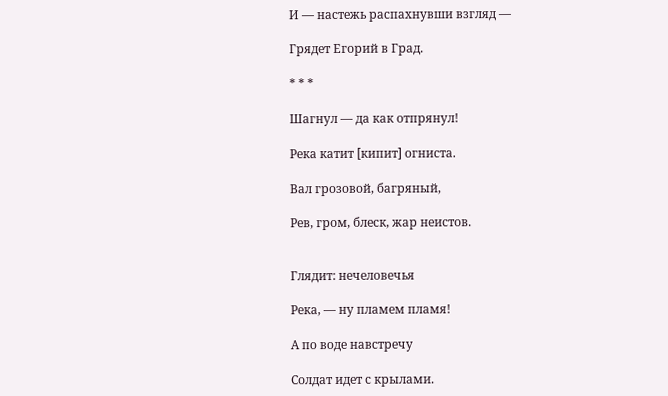И — настежь распахнувши взгляд —

Грядет Егорий в Град.

* * *

Шагнул — да как отпрянул!

Река катит [кипит] огниста.

Вал грозовой, багряный,

Рев, гром, блеск, жар неистов.


Глядит: нечеловечья

Река, — ну пламем пламя!

А по воде навстречу

Солдат идет с крылами.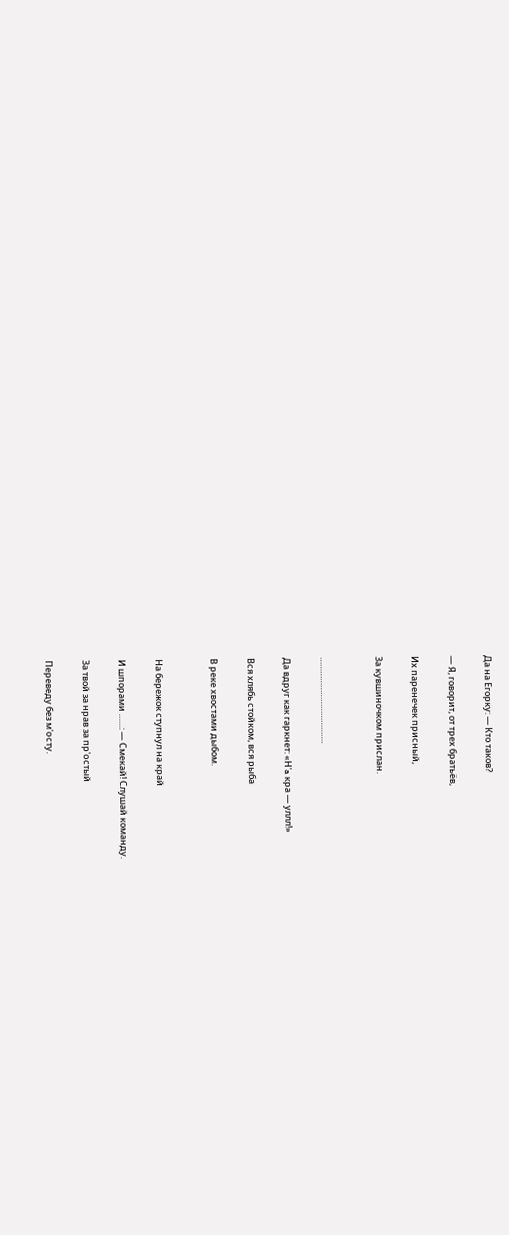Да на Егорку: — Кто таков?

— Я, говорит, от трех братьёв,

Их паренечек присный,

За кувшиночком прислан.


……………………………….

Да вдруг как гаркнет: «Н'a кра — уллл!»

Вся хлябь стойком, вся рыба

В реке хвостами дыбом.


На бережок ступнул на край

И шпорами ……: — Смекай! Слушай команду.

За твой за нрав за пр'oстый

Переведу без м'oсту.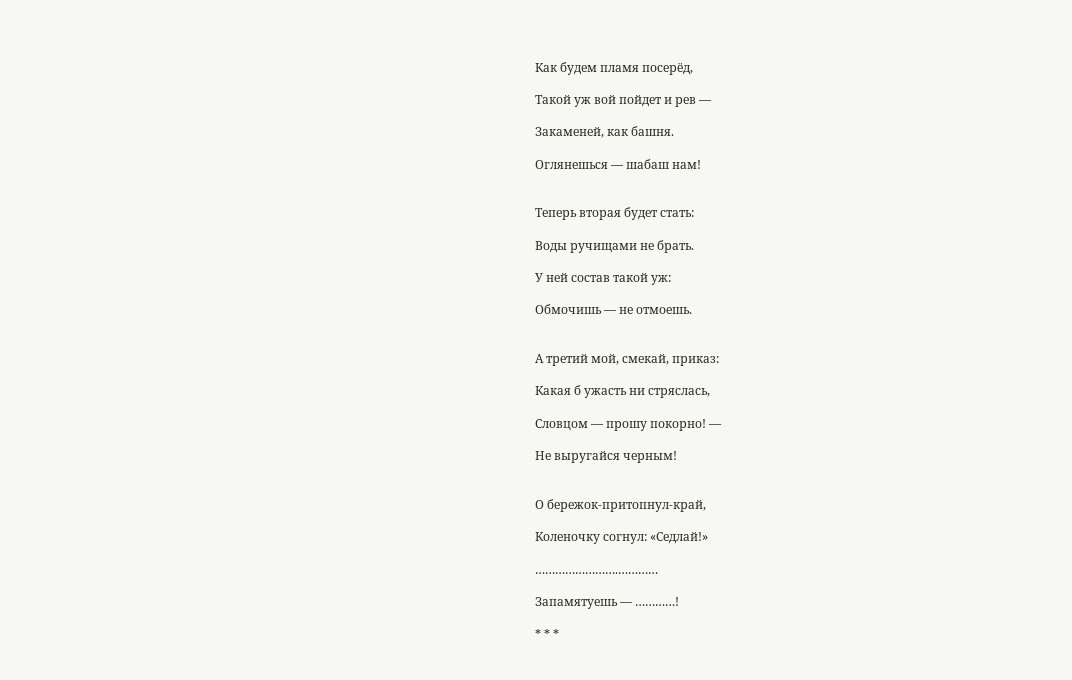Как будем пламя посерёд,

Такой уж вой пойдет и рев —

Закаменей, как башня.

Оглянешься — шабаш нам!


Теперь вторая будет стать:

Воды ручищами не брать.

У ней состав такой уж:

Обмочишь — не отмоешь.


А третий мой, смекай, приказ:

Какая б ужасть ни стряслась,

Словцом — прошу покорно! —

Не выругайся черным!


О бережок-притопнул-край,

Коленочку согнул: «Седлай!»

…………………….…………

Запамятуешь — …………!

* * *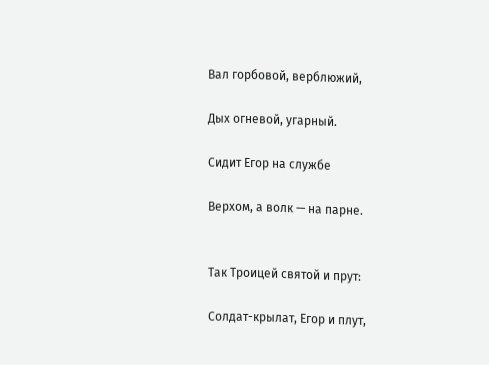Вал горбовой, верблюжий,

Дых огневой, угарный.

Сидит Егор на службе

Верхом, а волк — на парне.


Так Троицей святой и прут:

Солдат-крылат, Егор и плут,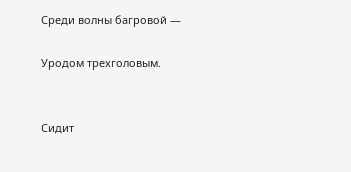Среди волны багровой —

Уродом трехголовым.


Сидит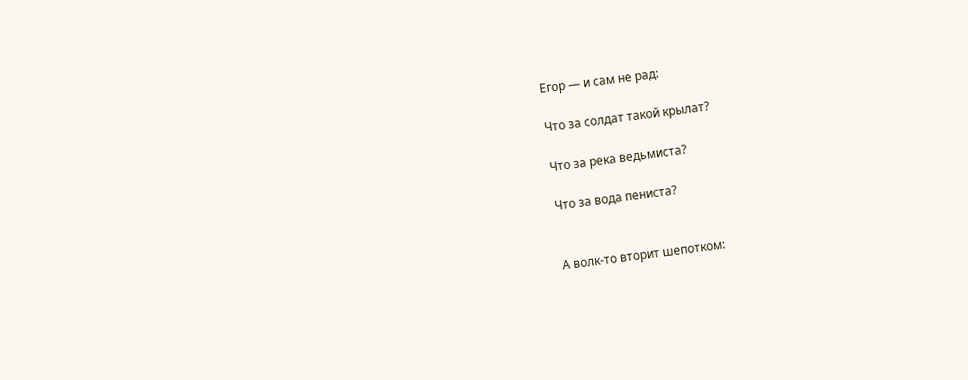Егор — и сам не рад:

Что за солдат такой крылат?

Что за река ведьмиста?

Что за вода пениста?


А волк-то вторит шепотком: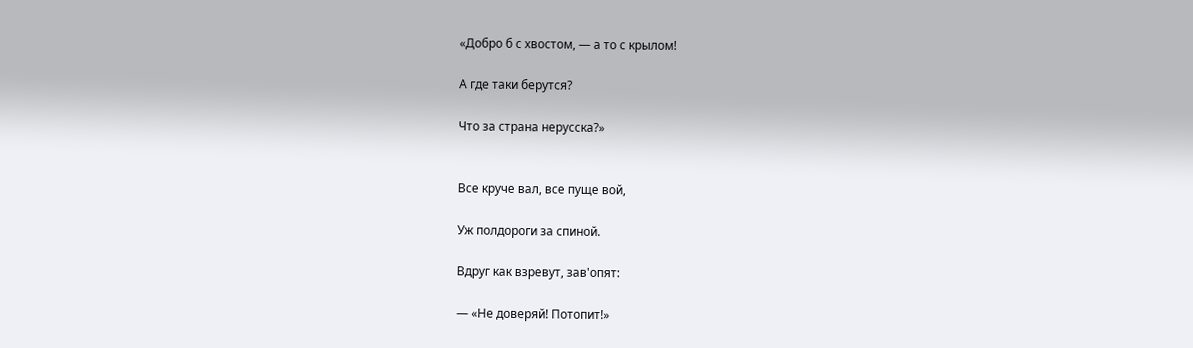«Добро б с хвостом, — а то с крылом!

А где таки берутся?

Что за страна нерусска?»


Все круче вал, все пуще вой,

Уж полдороги за спиной.

Вдруг как взревут, зав'oпят:

— «Нe доверяй! Потопит!»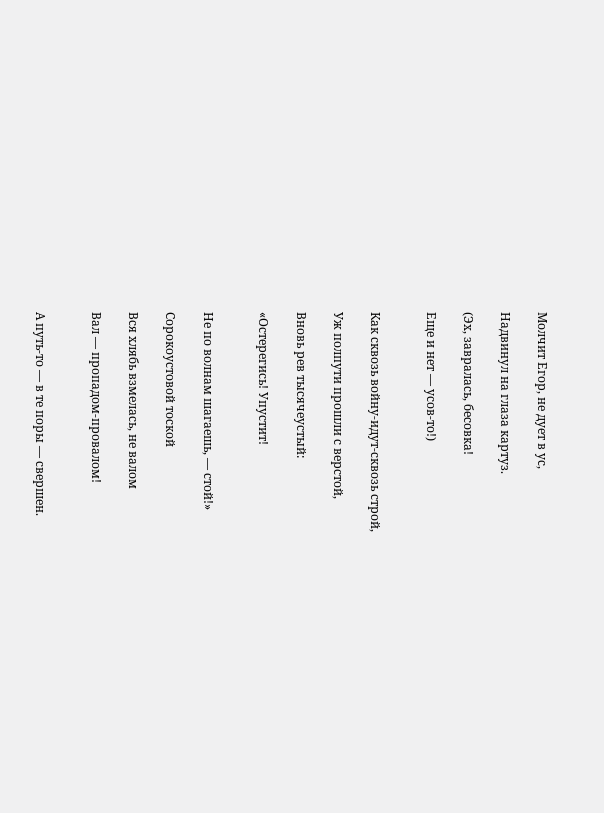Молчит Егор, не дует в ус,

Надвинул на глаза картуз.

(Эх, завралась, бесовка!

Еще и нет — усов-то!)


Как сквозь войну-идут-сквозь строй,

Уж полпути прошли с верстой,

Вновь рев тысячеустый:

«Остерегись! Упустит!


Не по волнам шагаешь, — стой!»

Сорокоустовой тоской

Вся хлябь взмелась, не валом

Вал — пропадом-провалом!


А путь-то — в те поры — свершен.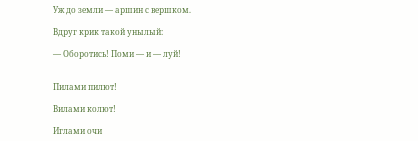Уж до земли — аршин с вершком.

Вдруг крик такой унылый:

— Оборотись! Поми — и — луй!


Пилами пилют!

Вилами колют!

Иглами очи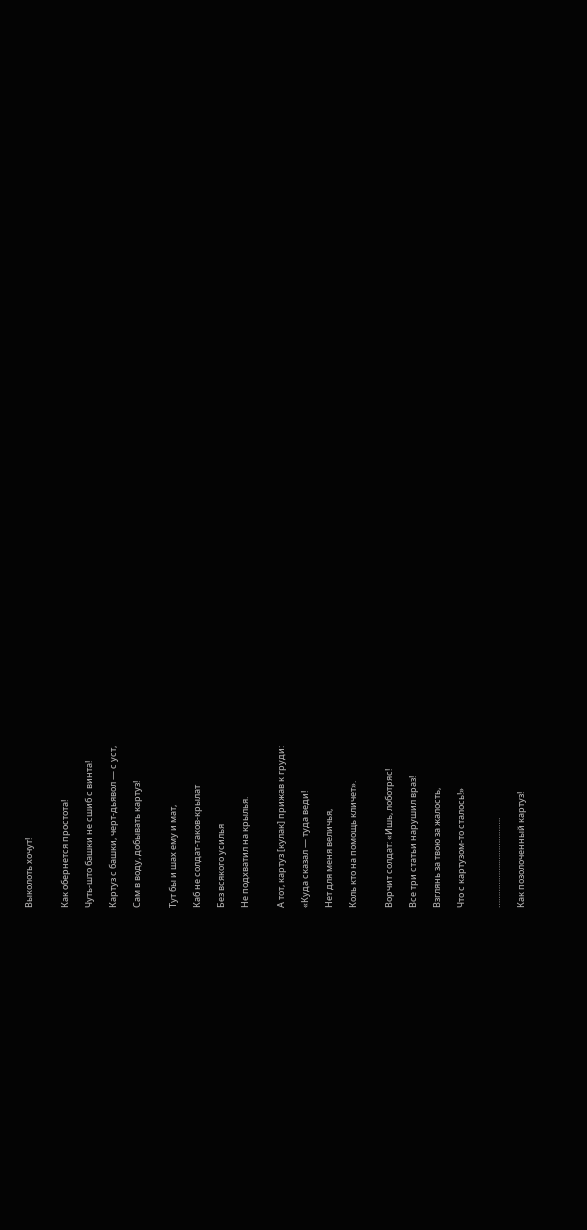Выколоть хочут!


Как обернется простота!

Чуть-што башки не сшиб с винта!

Картуз с башки, черт-дьявол — с уст,

Сам в воду, добывать картуз!


Тут бы и шах ему и мат,

Каб не солдат-таков-крылат

Без всякого усилья

Не подхватил на крылья.


А тот, картуз [кулак] прижав к груди:

«Куда сказал — туда веди!

Нет для меня величья,

Коль кто на помощь кличет».


Ворчит солдат: «Ишь, лоботряс!

Все три статьи нарушил враз!

Взглянь за твою за жалость,

Что с картузом-то сталось!»


………………..……………….

Как позолоченный картуз!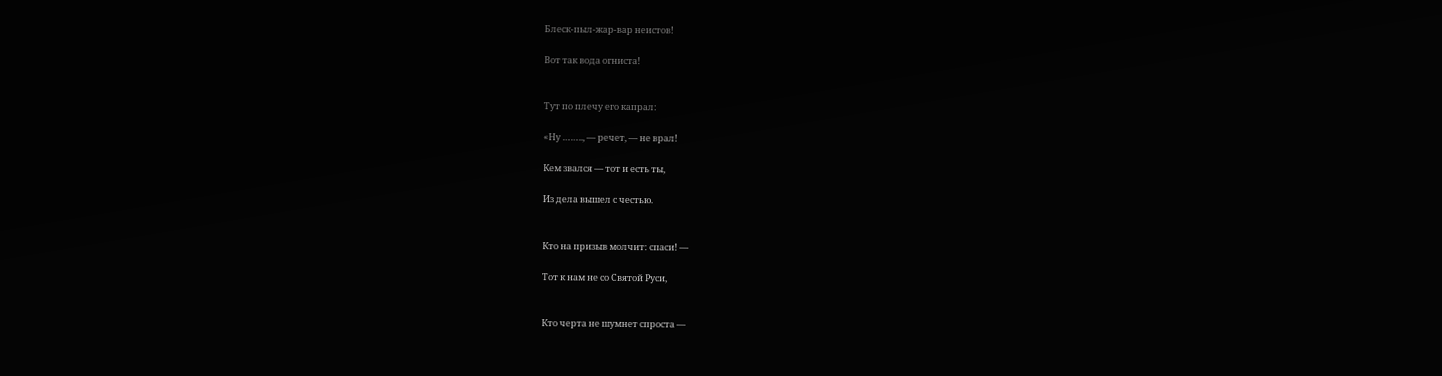Блеск-пыл-жар-вар неистов!

Вот так вода огниста!


Тут по плечу его капрал:

«Ну …….., — речет, — не врал!

Кем звался — тот и есть ты,

Из дела вышел с честью.


Кто на призыв молчит: спаси! —

Тот к нам не со Святой Руси,


Кто черта не шумнет спроста —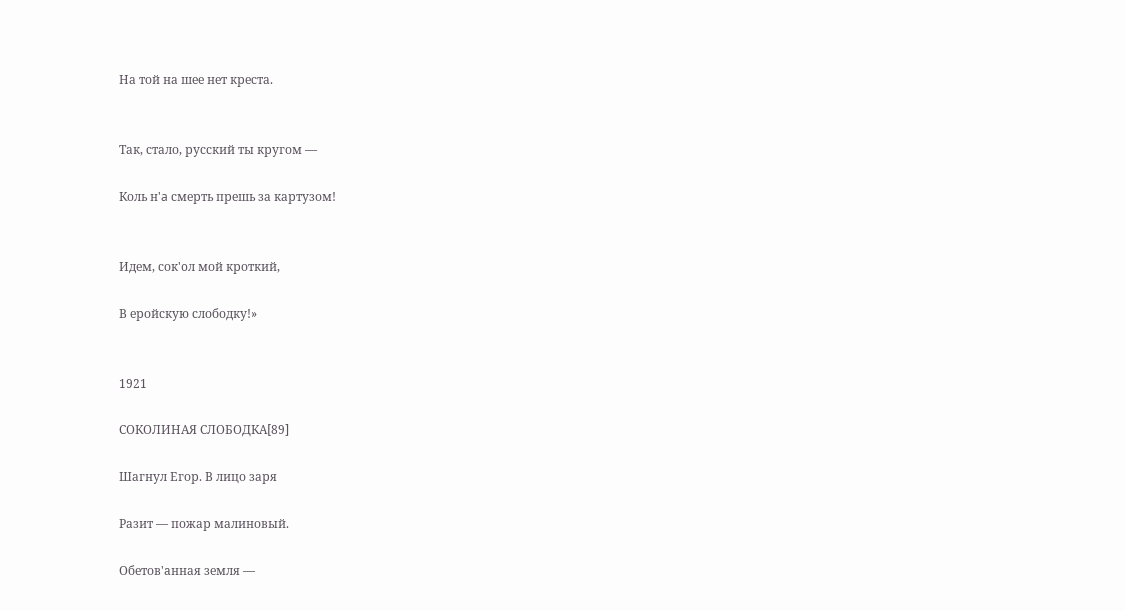На той на шее нет креста.


Так, стало, русский ты кругом —

Коль н'a смерть прешь за картузом!


Идем, сок'oл мой кроткий,

В еройскую слободку!»


1921

СОКОЛИНАЯ СЛОБОДКА[89]

Шагнул Егор. В лицо заря

Разит — пожар малиновый.

Обетов'aнная земля —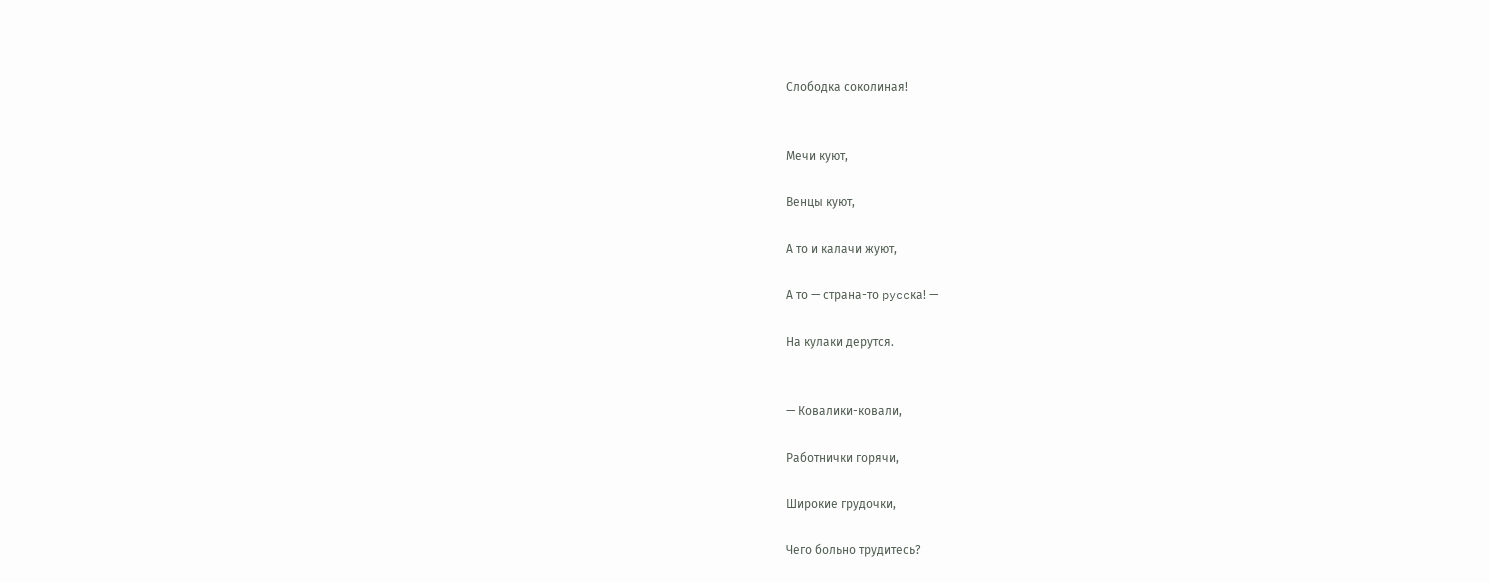Слободка соколиная!


Мечи куют,

Венцы куют,

А то и калачи жуют,

А то — страна-то pyccкa! —

На кулаки дерутся.


— Ковалики-ковали,

Работнички горячи,

Широкие грудочки,

Чего больно трудитесь?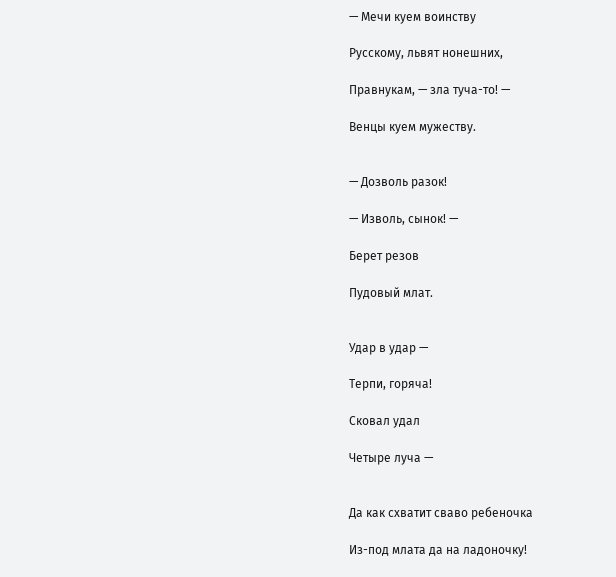— Мечи куем воинству

Русскому, львят нонешних,

Правнукам, — зла туча-то! —

Венцы куем мужеству.


— Дозволь разок!

— Изволь, сынок! —

Берет резов

Пудовый млат.


Удар в удар —

Терпи, горяча!

Сковал удал

Четыре луча —


Да как схватит сваво ребеночка

Из-под млата да на ладоночку!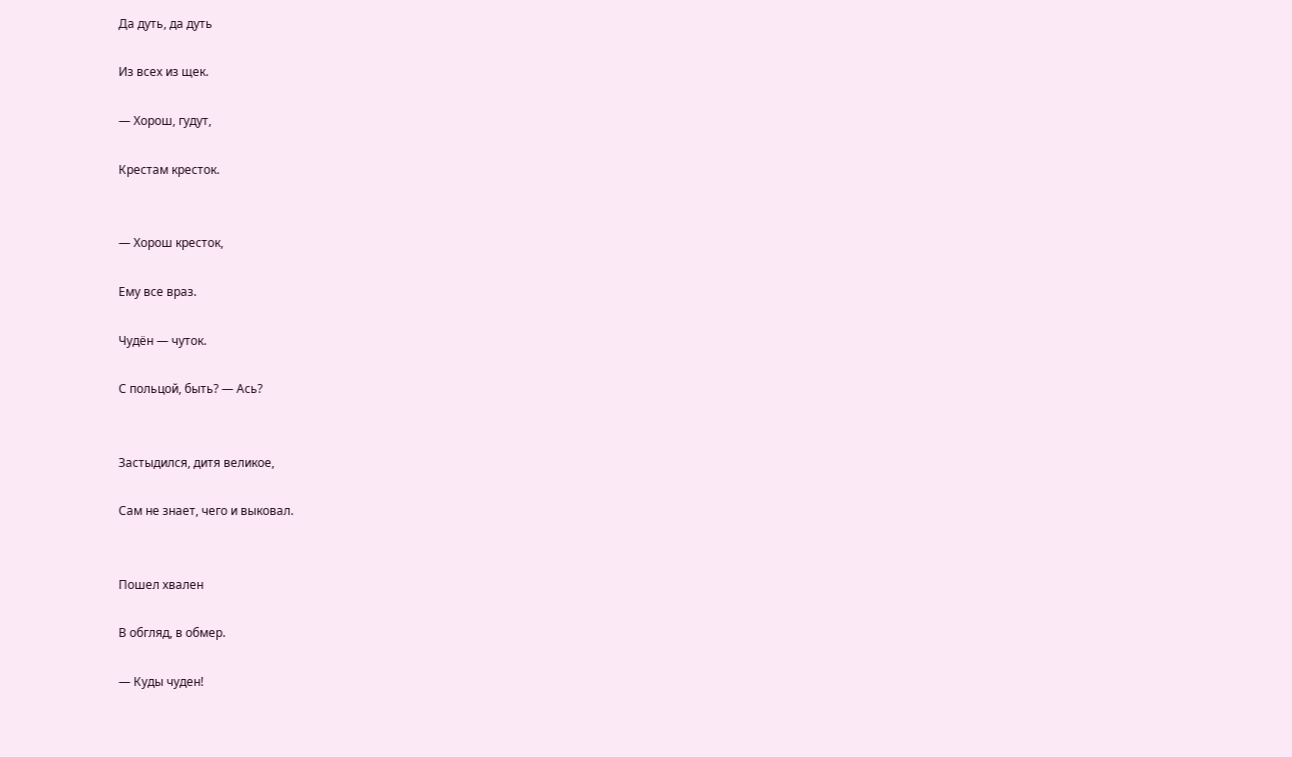Да дуть, да дуть

Из всех из щек.

— Хорош, гудут,

Крестам кресток.


— Хорош кресток,

Ему все враз.

Чудён — чуток.

С польцой, быть? — Ась?


Застыдился, дитя великое,

Сам не знает, чего и выковал.


Пошел хвален

В обгляд, в обмер.

— Куды чуден!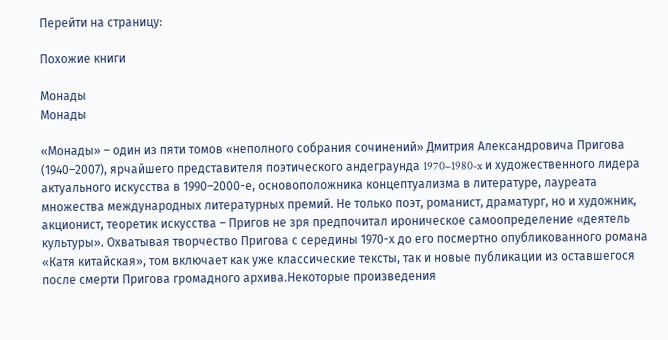Перейти на страницу:

Похожие книги

Монады
Монады

«Монады» – один из пяти томов «неполного собрания сочинений» Дмитрия Александровича Пригова (1940–2007), ярчайшего представителя поэтического андеграунда 1970–1980-x и художественного лидера актуального искусства в 1990–2000-е, основоположника концептуализма в литературе, лауреата множества международных литературных премий. Не только поэт, романист, драматург, но и художник, акционист, теоретик искусства – Пригов не зря предпочитал ироническое самоопределение «деятель культуры». Охватывая творчество Пригова с середины 1970-х до его посмертно опубликованного романа «Катя китайская», том включает как уже классические тексты, так и новые публикации из оставшегося после смерти Пригова громадного архива.Некоторые произведения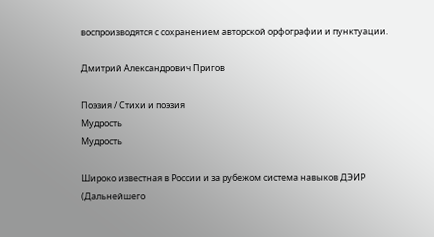воспроизводятся с сохранением авторской орфографии и пунктуации.

Дмитрий Александрович Пригов

Поэзия / Стихи и поэзия
Мудрость
Мудрость

Широко известная в России и за рубежом система навыков ДЭИР (Дальнейшего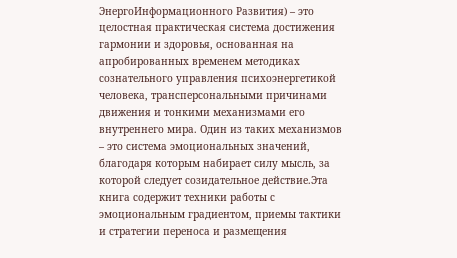ЭнергоИнформационного Развития) – это целостная практическая система достижения гармонии и здоровья, основанная на апробированных временем методиках сознательного управления психоэнергетикой человека, трансперсональными причинами движения и тонкими механизмами его внутреннего мира. Один из таких механизмов – это система эмоциональных значений, благодаря которым набирает силу мысль, за которой следует созидательное действие.Эта книга содержит техники работы с эмоциональным градиентом, приемы тактики и стратегии переноса и размещения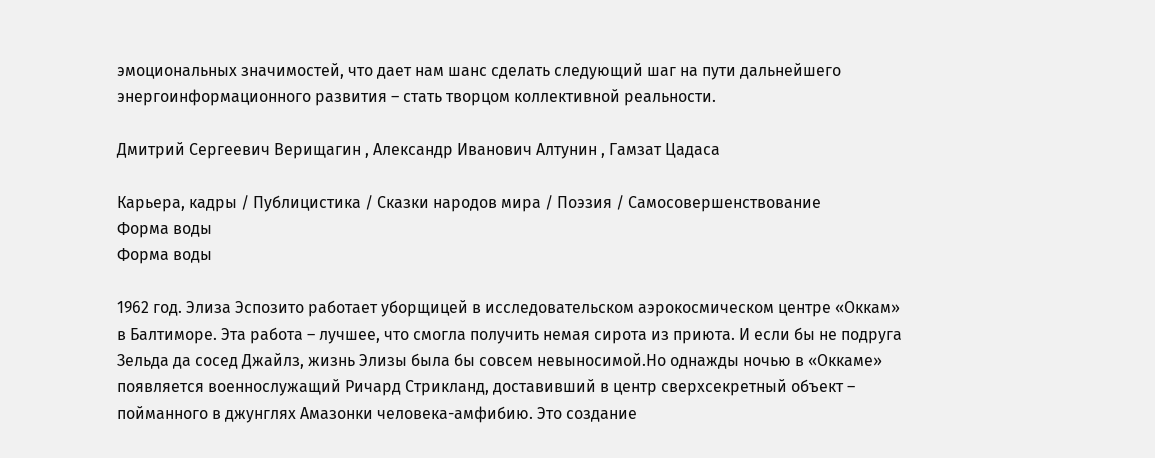эмоциональных значимостей, что дает нам шанс сделать следующий шаг на пути дальнейшего энергоинформационного развития – стать творцом коллективной реальности.

Дмитрий Сергеевич Верищагин , Александр Иванович Алтунин , Гамзат Цадаса

Карьера, кадры / Публицистика / Сказки народов мира / Поэзия / Самосовершенствование
Форма воды
Форма воды

1962 год. Элиза Эспозито работает уборщицей в исследовательском аэрокосмическом центре «Оккам» в Балтиморе. Эта работа – лучшее, что смогла получить немая сирота из приюта. И если бы не подруга Зельда да сосед Джайлз, жизнь Элизы была бы совсем невыносимой.Но однажды ночью в «Оккаме» появляется военнослужащий Ричард Стрикланд, доставивший в центр сверхсекретный объект – пойманного в джунглях Амазонки человека-амфибию. Это создание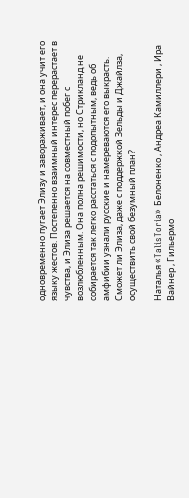одновременно пугает Элизу и завораживает, и она учит его языку жестов. Постепенно взаимный интерес перерастает в чувства, и Элиза решается на совместный побег с возлюбленным. Она полна решимости, но Стрикланд не собирается так легко расстаться с подопытным, ведь об амфибии узнали русские и намереваются его выкрасть. Сможет ли Элиза, даже с поддержкой Зельды и Джайлза, осуществить свой безумный план?

Наталья «TalisToria» Белоненко , Андреа Камиллери , Ира Вайнер , Гильермо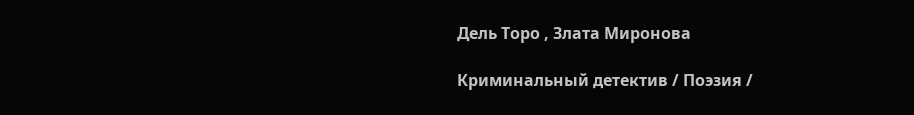Дель Торо , Злата Миронова

Криминальный детектив / Поэзия /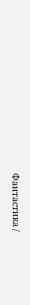Фантастика /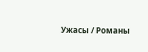Ужасы / Романы